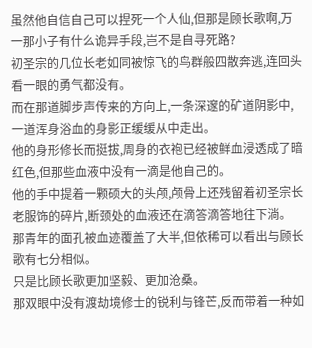虽然他自信自己可以捏死一个人仙,但那是顾长歌啊,万一那小子有什么诡异手段,岂不是自寻死路?
初圣宗的几位长老如同被惊飞的鸟群般四散奔逃,连回头看一眼的勇气都没有。
而在那道脚步声传来的方向上,一条深邃的矿道阴影中,一道浑身浴血的身影正缓缓从中走出。
他的身形修长而挺拔,周身的衣袍已经被鲜血浸透成了暗红色,但那些血液中没有一滴是他自己的。
他的手中提着一颗硕大的头颅,颅骨上还残留着初圣宗长老服饰的碎片,断颈处的血液还在滴答滴答地往下淌。
那青年的面孔被血迹覆盖了大半,但依稀可以看出与顾长歌有七分相似。
只是比顾长歌更加坚毅、更加沧桑。
那双眼中没有渡劫境修士的锐利与锋芒,反而带着一种如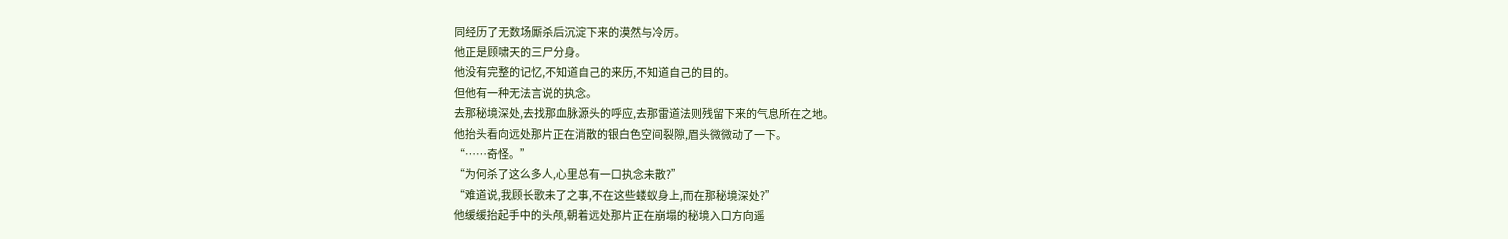同经历了无数场厮杀后沉淀下来的漠然与冷厉。
他正是顾啸天的三尸分身。
他没有完整的记忆,不知道自己的来历,不知道自己的目的。
但他有一种无法言说的执念。
去那秘境深处,去找那血脉源头的呼应,去那雷道法则残留下来的气息所在之地。
他抬头看向远处那片正在消散的银白色空间裂隙,眉头微微动了一下。
“……奇怪。”
“为何杀了这么多人,心里总有一口执念未散?”
“难道说,我顾长歌未了之事,不在这些蝼蚁身上,而在那秘境深处?”
他缓缓抬起手中的头颅,朝着远处那片正在崩塌的秘境入口方向遥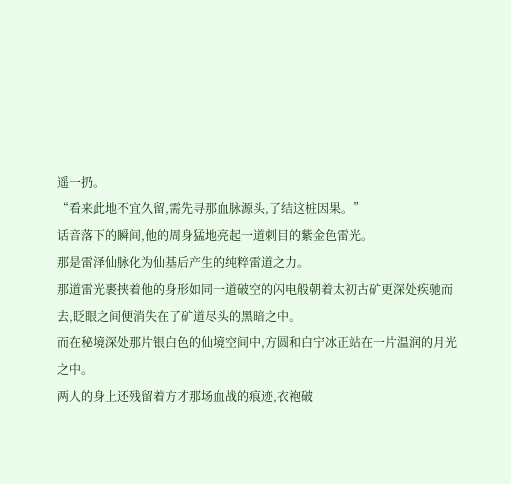遥一扔。
“看来此地不宜久留,需先寻那血脉源头,了结这桩因果。”
话音落下的瞬间,他的周身猛地亮起一道刺目的紫金色雷光。
那是雷泽仙脉化为仙基后产生的纯粹雷道之力。
那道雷光裹挟着他的身形如同一道破空的闪电般朝着太初古矿更深处疾驰而去,眨眼之间便消失在了矿道尽头的黑暗之中。
而在秘境深处那片银白色的仙境空间中,方圆和白宁冰正站在一片温润的月光之中。
两人的身上还残留着方才那场血战的痕迹,衣袍破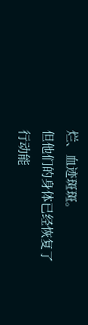烂、血迹斑斑。
但他们的身体已经恢复了行动能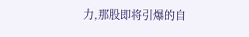力,那股即将引爆的自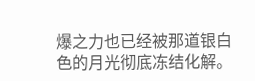爆之力也已经被那道银白色的月光彻底冻结化解。